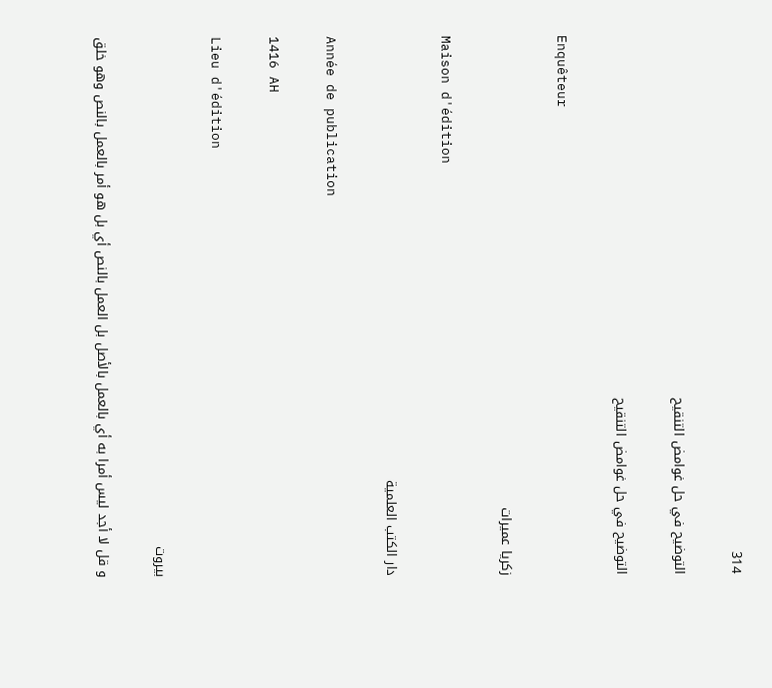314

التوضيح في حل غوامض التنقيح

التوضيح في حل غوامض التنقيح

Enquêteur

زكريا عميرات

Maison d'édition

دار الكتب العلمية

Année de publication

1416 AH

Lieu d'édition

بيروت

و قل لا أجد ليس أمرا به أي بالعمل بالأصل بل العمل بالنص أي بل هو أمر بالعمل بالنص وهو خلق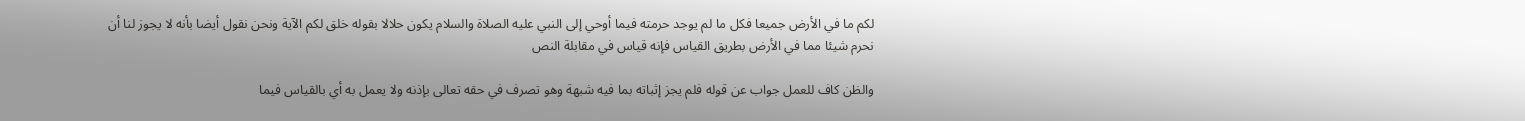لكم ما في الأرض جميعا فكل ما لم يوجد حرمته فيما أوحي إلى النبي عليه الصلاة والسلام يكون حلالا بقوله خلق لكم الآية ونحن نقول أيضا بأنه لا يجوز لنا أن نحرم شيئا مما في الأرض بطريق القياس فإنه قياس في مقابلة النص

والظن كاف للعمل جواب عن قوله فلم يجز إثباته بما فيه شبهة وهو تصرف في حقه تعالى بإذنه ولا يعمل به أي بالقياس فيما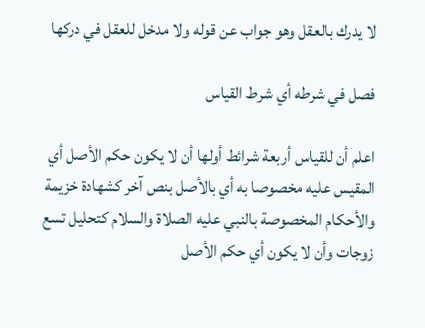لا يدرك بالعقل وهو جواب عن قوله ولا مدخل للعقل في دركها

فصل في شرطه أي شرط القياس

اعلم أن للقياس أربعة شرائط أولها أن لا يكون حكم الأصل أي المقيس عليه مخصوصا به أي بالأصل بنص آخر كشهادة خزيمة والأحكام المخصوصة بالنبي عليه الصلاة والسلام كتحليل تسع زوجات وأن لا يكون أي حكم الأصل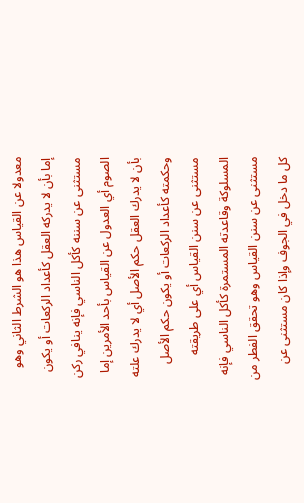معدولا عن القياس هذا هو الشرط الثاني وهو إما بأن لا يدركه العقل كأعداد الركعات أو يكون مستثنى عن سننه كأكل الناسي فإنه ينافي ركن الصوم أي العدول عن القياس بأحد الأمرين إما بأن لا يدرك العقل حكم الأصل أي لا يدرك علته وحكمته كأعداد الركعات أو يكون حكم الأصل مستثنى عن سنن القياس أي على طريقته المسلوكة وقاعدته المستمرة كأكل الناسي فإنه مستثنى عن سنن القياس وهو تحقق الفطر من كل ما دخل في الجوف وإذا كان مستثنى عن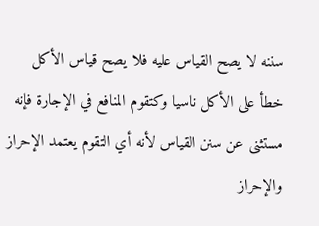سننه لا يصح القياس عليه فلا يصح قياس الأكل خطأ على الأكل ناسيا وكتقوم المنافع في الإجارة فإنه مستثنى عن سنن القياس لأنه أي التقوم يعتمد الإحراز والإحراز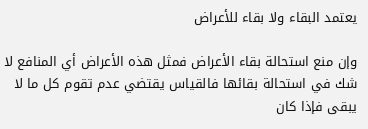يعتمد البقاء ولا بقاء للأعراض

وإن منع استحالة بقاء الأعراض فمثل هذه الأعراض أي المنافع لا شك في استحالة بقائها فالقياس يقتضي عدم تقوم كل ما لا يبقى فإذا كان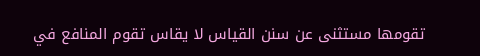تقومها مستثنى عن سنن القياس لا يقاس تقوم المنافع في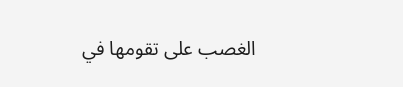الغصب على تقومها في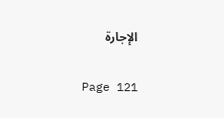الإجارة

Page 121